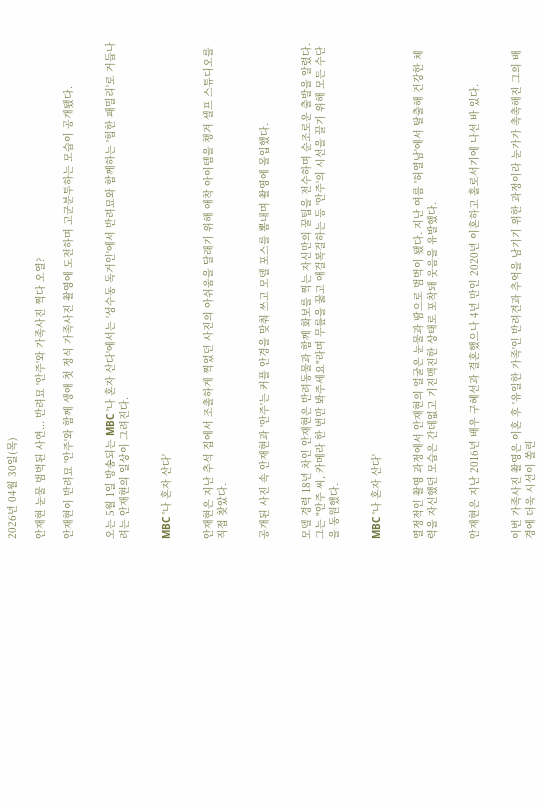2026년 04월 30일(목)

안재현 눈물 범벅된 사연... 반려묘 '안주'와 가족사진 찍다 오열?

안재현이 반려묘 '안주'와 함께 생애 첫 정식 가족사진 촬영에 도전하며 고군분투하는 모습이 공개됐다.


오는 5월 1일 방송되는 MBC '나 혼자 산다'에서는 '성수동 독거인'에서 반려묘와 함께하는 '힙한 패밀리'로 거듭나려는 안재현의 일상이 그려진다.


MBC '나 혼자 산다'


안재현은 지난 추석 집에서 조촐하게 찍었던 사진의 아쉬움을 달래기 위해 애착 아이템을 챙겨 셀프 스튜디오를 직접 찾았다.


공개된 사진 속 안재현과 '안주'는 커플 안경을 맞춰 쓰고 모델 포스를 뽐내며 촬영에 몰입했다.


모델 경력 18년 차인 안재현은 반려동물과 함께 화보를 찍는 자신만의 꿀팁을 전수하며 순조로운 출발을 알렸다. 그는 "안주 씨, 카메라 한 번만 봐주세요"라며 무릎을 꿇고 애걸복걸하는 등 '안주'의 시선을 끌기 위해 모든 수단을 동원했다.


MBC '나 혼자 산다'


열정적인 촬영 과정에서 안재현의 얼굴은 눈물과 땀으로 범벅이 됐다. 지난 여름 '허열남'에서 탈출해 건강한 체력을 자신했던 모습은 간데없고 기진맥진한 상태로 포착돼 웃음을 유발했다.


안재현은 지난 2016년 배우 구혜선과 결혼했으나 4년 만인 2020년 이혼하고 홀로서기에 나선 바 있다.


이번 가족사진 촬영은 이혼 후 '유일한 가족'인 반려견과 추억을 남기기 위한 과정이라 눈가가 촉촉해진 그의 배경에 더욱 시선이 쏠린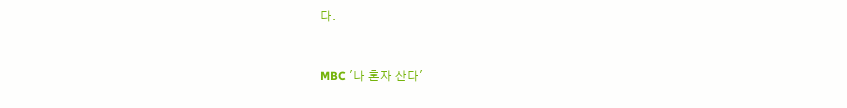다.


MBC '나 혼자 산다'